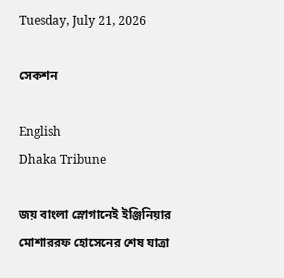Tuesday, July 21, 2026

সেকশন

English
Dhaka Tribune

জয় বাংলা স্লোগানেই ইঞ্জিনিয়ার মোশাররফ হোসেনের শেষ যাত্রা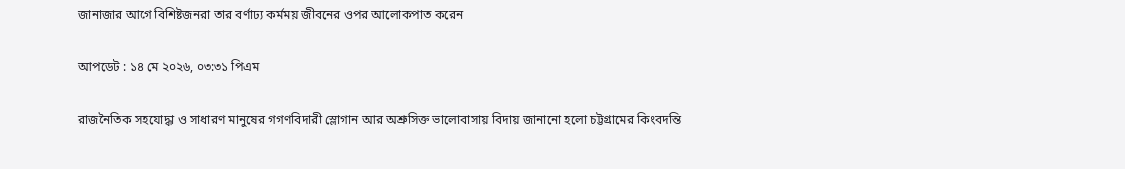জানাজার আগে বিশিষ্টজনরা তার বর্ণাঢ্য কর্মময় জীবনের ওপর আলোকপাত করেন

আপডেট : ১৪ মে ২০২৬, ০৩:৩১ পিএম

রাজনৈতিক সহযোদ্ধা ও সাধারণ মানুষের গগণবিদারী স্লোগান আর অশ্রুসিক্ত ভালোবাসায় বিদায় জানানো হলো চট্টগ্রামের কিংবদন্তি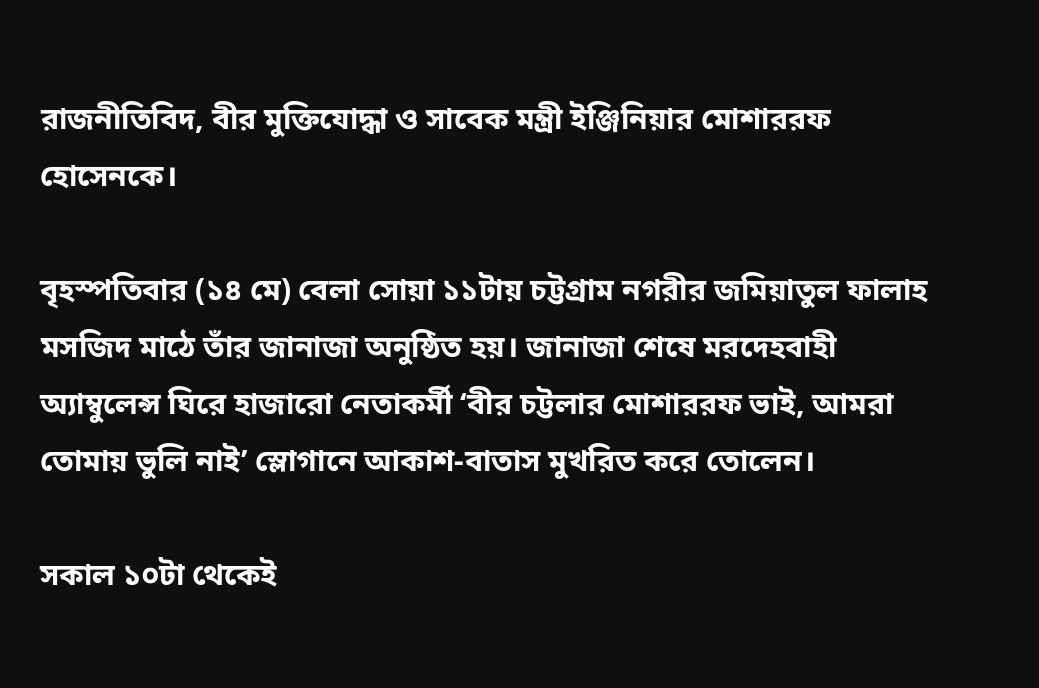রাজনীতিবিদ, বীর মুক্তিযোদ্ধা ও সাবেক মন্ত্রী ইঞ্জিনিয়ার মোশাররফ হোসেনকে।

বৃহস্পতিবার (১৪ মে) বেলা সোয়া ১১টায় চট্টগ্রাম নগরীর জমিয়াতুল ফালাহ মসজিদ মাঠে তাঁর জানাজা অনুষ্ঠিত হয়। জানাজা শেষে মরদেহবাহী অ্যাম্বুলেন্স ঘিরে হাজারো নেতাকর্মী ‘বীর চট্টলার মোশাররফ ভাই, আমরা তোমায় ভুলি নাই’ স্লোগানে আকাশ-বাতাস মুখরিত করে তোলেন।

সকাল ১০টা থেকেই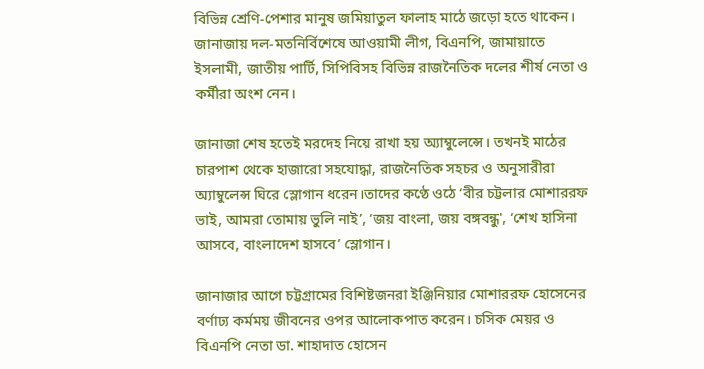বিভিন্ন শ্রেণি-পেশার মানুষ জমিয়াতুল ফালাহ মাঠে জড়ো হতে থাকেন। জানাজায় দল-মতনির্বিশেষে আওয়ামী লীগ, বিএনপি, জামায়াতে ইসলামী, জাতীয় পার্টি, সিপিবিসহ বিভিন্ন রাজনৈতিক দলের শীর্ষ নেতা ও কর্মীরা অংশ নেন।

জানাজা শেষ হতেই মরদেহ নিয়ে রাখা হয় অ্যাম্বুলেন্সে। তখনই মাঠের চারপাশ থেকে হাজারো সহযোদ্ধা, রাজনৈতিক সহচর ও অনুসারীরা অ্যাম্বুলেন্স ঘিরে স্লোগান ধরেন।তাদের কণ্ঠে ওঠে ‘বীর চট্টলার মোশাররফ ভাই, আমরা তোমায় ভুলি নাই’, ‘জয় বাংলা, জয় বঙ্গবন্ধু', ‘শেখ হাসিনা আসবে, বাংলাদেশ হাসবে’ স্লোগান।

জানাজার আগে চট্টগ্রামের বিশিষ্টজনরা ইঞ্জিনিয়ার মোশাররফ হোসেনের বর্ণাঢ্য কর্মময় জীবনের ওপর আলোকপাত করেন। চসিক মেয়র ও বিএনপি নেতা ডা. শাহাদাত হোসেন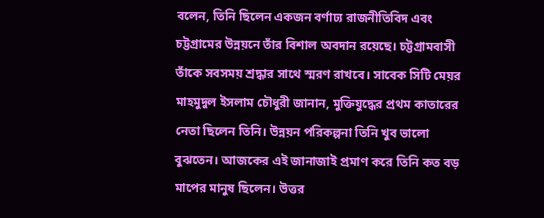বলেন, তিনি ছিলেন একজন বর্ণাঢ্য রাজনীতিবিদ এবং চট্টগ্রামের উন্নয়নে তাঁর বিশাল অবদান রয়েছে। চট্টগ্রামবাসী তাঁকে সবসময় শ্রদ্ধার সাথে স্মরণ রাখবে। সাবেক সিটি মেয়র মাহমুদুল ইসলাম চৌধুরী জানান, মুক্তিযুদ্ধের প্রথম কাতারের নেতা ছিলেন তিনি। উন্নয়ন পরিকল্পনা তিনি খুব ভালো বুঝতেন। আজকের এই জানাজাই প্রমাণ করে তিনি কত বড় মাপের মানুষ ছিলেন। উত্তর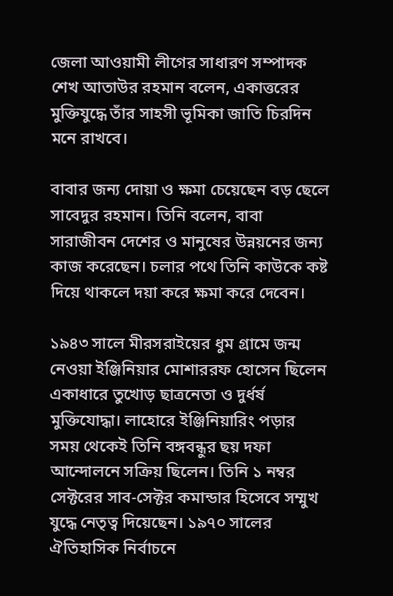জেলা আওয়ামী লীগের সাধারণ সম্পাদক শেখ আতাউর রহমান বলেন, একাত্তরের মুক্তিযুদ্ধে তাঁর সাহসী ভূমিকা জাতি চিরদিন মনে রাখবে।

বাবার জন্য দোয়া ও ক্ষমা চেয়েছেন বড় ছেলে সাবেদুর রহমান। তিনি বলেন, বাবা সারাজীবন দেশের ও মানুষের উন্নয়নের জন্য কাজ করেছেন। চলার পথে তিনি কাউকে কষ্ট দিয়ে থাকলে দয়া করে ক্ষমা করে দেবেন।

১৯৪৩ সালে মীরসরাইয়ের ধুম গ্রামে জন্ম নেওয়া ইঞ্জিনিয়ার মোশাররফ হোসেন ছিলেন একাধারে তুখোড় ছাত্রনেতা ও দুর্ধর্ষ মুক্তিযোদ্ধা। লাহোরে ইঞ্জিনিয়ারিং পড়ার সময় থেকেই তিনি বঙ্গবন্ধুর ছয় দফা আন্দোলনে সক্রিয় ছিলেন। তিনি ১ নম্বর সেক্টরের সাব-সেক্টর কমান্ডার হিসেবে সম্মুখ যুদ্ধে নেতৃত্ব দিয়েছেন। ১৯৭০ সালের ঐতিহাসিক নির্বাচনে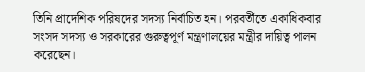তিনি প্রাদেশিক পরিষদের সদস্য নির্বাচিত হন। পরবর্তীতে একাধিকবার সংসদ সদস্য ও সরকারের গুরুত্বপূর্ণ মন্ত্রণালয়ের মন্ত্রীর দায়িত্ব পালন করেছেন।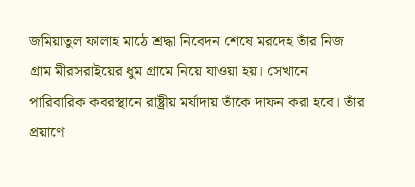জমিয়াতুল ফালাহ মাঠে শ্রদ্ধা নিবেদন শেষে মরদেহ তাঁর নিজ গ্রাম মীরসরাইয়ের ধুম গ্রামে নিয়ে যাওয়া হয়। সেখানে পারিবারিক কবরস্থানে রাষ্ট্রীয় মর্যাদায় তাঁকে দাফন করা হবে। তাঁর প্রয়াণে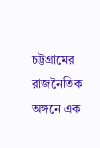চট্টগ্রামের রাজনৈতিক অঙ্গনে এক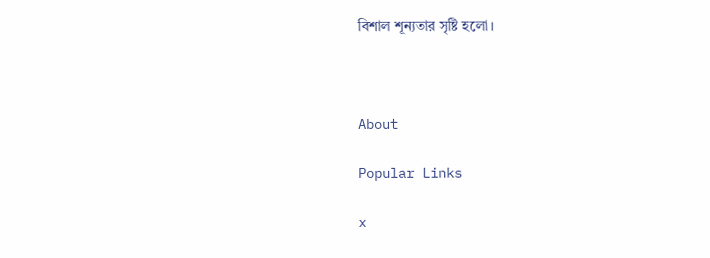বিশাল শূন্যতার সৃষ্টি হলো।



About

Popular Links

x